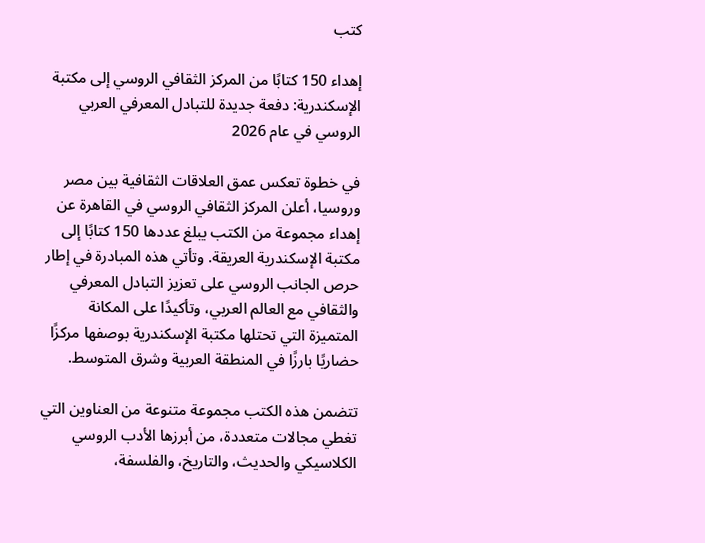كتب

إهداء 150 كتابًا من المركز الثقافي الروسي إلى مكتبة الإسكندرية: دفعة جديدة للتبادل المعرفي العربي الروسي في عام 2026

في خطوة تعكس عمق العلاقات الثقافية بين مصر وروسيا، أعلن المركز الثقافي الروسي في القاهرة عن إهداء مجموعة من الكتب يبلغ عددها 150 كتابًا إلى مكتبة الإسكندرية العريقة. وتأتي هذه المبادرة في إطار حرص الجانب الروسي على تعزيز التبادل المعرفي والثقافي مع العالم العربي، وتأكيدًا على المكانة المتميزة التي تحتلها مكتبة الإسكندرية بوصفها مركزًا حضاريًا بارزًا في المنطقة العربية وشرق المتوسط.

تتضمن هذه الكتب مجموعة متنوعة من العناوين التي تغطي مجالات متعددة، من أبرزها الأدب الروسي الكلاسيكي والحديث، والتاريخ، والفلسفة،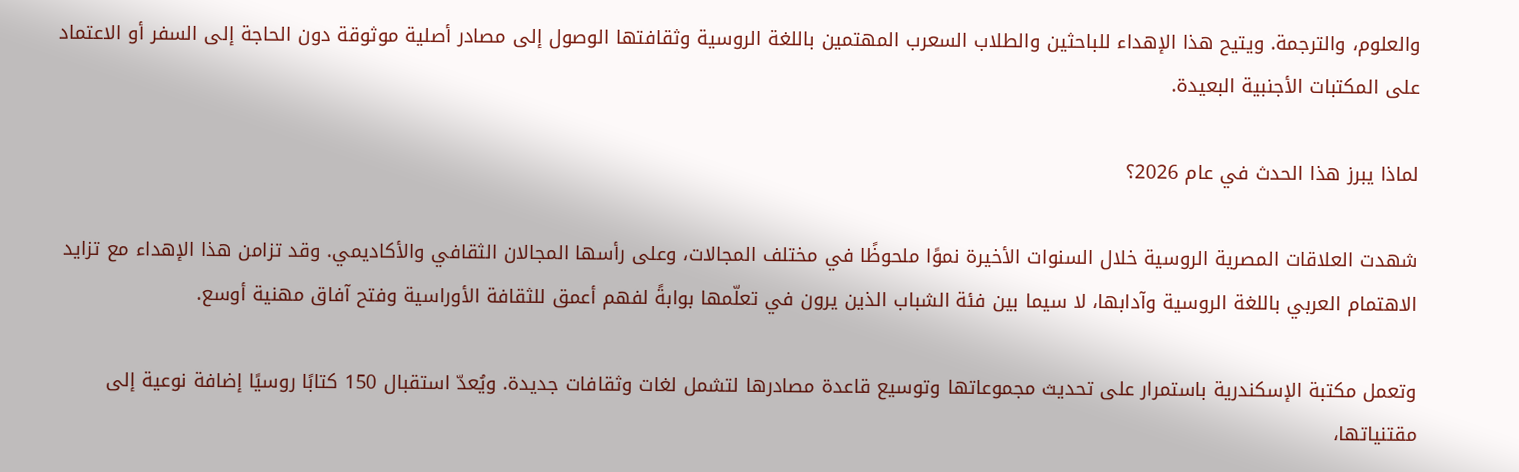والعلوم، والترجمة. ويتيح هذا الإهداء للباحثين والطلاب السعرب المهتمين باللغة الروسية وثقافتها الوصول إلى مصادر أصلية موثوقة دون الحاجة إلى السفر أو الاعتماد على المكتبات الأجنبية البعيدة.

لماذا يبرز هذا الحدث في عام 2026؟

شهدت العلاقات المصرية الروسية خلال السنوات الأخيرة نموًا ملحوظًا في مختلف المجالات، وعلى رأسها المجالان الثقافي والأكاديمي. وقد تزامن هذا الإهداء مع تزايد الاهتمام العربي باللغة الروسية وآدابها، لا سيما بين فئة الشباب الذين يرون في تعلّمها بوابةً لفهم أعمق للثقافة الأوراسية وفتح آفاق مهنية أوسع.

وتعمل مكتبة الإسكندرية باستمرار على تحديث مجموعاتها وتوسيع قاعدة مصادرها لتشمل لغات وثقافات جديدة. ويُعدّ استقبال 150 كتابًا روسيًا إضافة نوعية إلى مقتنياتها،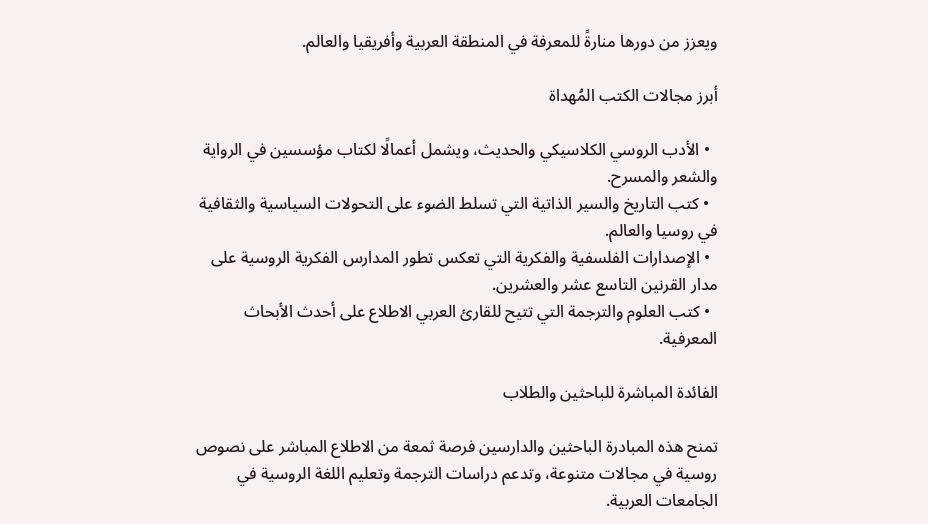ويعزز من دورها منارةً للمعرفة في المنطقة العربية وأفريقيا والعالم.

أبرز مجالات الكتب المُهداة

  • الأدب الروسي الكلاسيكي والحديث، ويشمل أعمالًا لكتاب مؤسسين في الرواية والشعر والمسرح.
  • كتب التاريخ والسير الذاتية التي تسلط الضوء على التحولات السياسية والثقافية في روسيا والعالم.
  • الإصدارات الفلسفية والفكرية التي تعكس تطور المدارس الفكرية الروسية على مدار القرنين التاسع عشر والعشرين.
  • كتب العلوم والترجمة التي تتيح للقارئ العربي الاطلاع على أحدث الأبحاث المعرفية.

الفائدة المباشرة للباحثين والطلاب

تمنح هذه المبادرة الباحثين والدارسين فرصة ثمعة من الاطلاع المباشر على نصوص روسية في مجالات متنوعة، وتدعم دراسات الترجمة وتعليم اللغة الروسية في الجامعات العربية.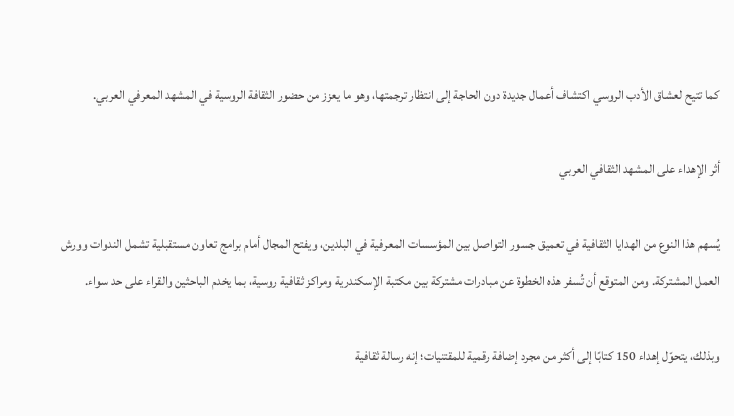كما تتيح لعشاق الأدب الروسي اكتشاف أعمال جديدة دون الحاجة إلى انتظار ترجمتها، وهو ما يعزز من حضور الثقافة الروسية في المشهد المعرفي العربي.

أثر الإهداء على المشهد الثقافي العربي

يُسهم هذا النوع من الهدايا الثقافية في تعميق جسور التواصل بين المؤسسات المعرفية في البلدين، ويفتح المجال أمام برامج تعاون مستقبلية تشمل الندوات وورش العمل المشتركة. ومن المتوقع أن تُسفر هذه الخطوة عن مبادرات مشتركة بين مكتبة الإسكندرية ومراكز ثقافية روسية، بما يخدم الباحثين والقراء على حد سواء.

وبذلك، يتحوّل إهداء 150 كتابًا إلى أكثر من مجرد إضافة رقمية للمقتنيات؛ إنه رسالة ثقافية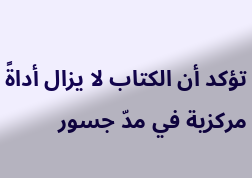تؤكد أن الكتاب لا يزال أداةً مركزية في مدّ جسور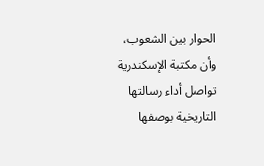الحوار بين الشعوب، وأن مكتبة الإسكندرية تواصل أداء رسالتها التاريخية بوصفها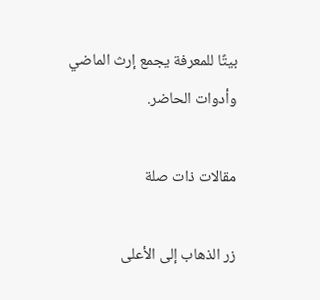بيتًا للمعرفة يجمع إرث الماضي وأدوات الحاضر.

مقالات ذات صلة

زر الذهاب إلى الأعلى